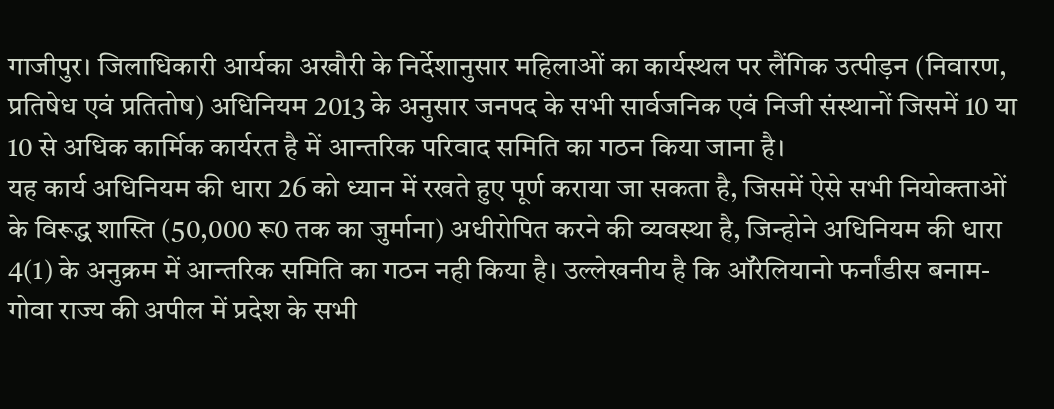गाजीपुर। जिलाधिकारी आर्यका अखौरी के निर्देशानुसार महिलाओं का कार्यस्थल पर लैंगिक उत्पीड़न (निवारण, प्रतिषेध एवं प्रतितोष) अधिनियम 2013 के अनुसार जनपद के सभी सार्वजनिक एवं निजी संस्थानों जिसमें 10 या 10 से अधिक कार्मिक कार्यरत है में आन्तरिक परिवाद समिति का गठन किया जाना है।
यह कार्य अधिनियम की धारा 26 को ध्यान में रखते हुए पूर्ण कराया जा सकता है, जिसमें ऐसे सभी नियोक्ताओं के विरूद्ध शास्ति (50,000 रू0 तक का जुर्माना) अधीरोपित करने की व्यवस्था है, जिन्होने अधिनियम की धारा 4(1) के अनुक्रम में आन्तरिक समिति का गठन नही किया है। उल्लेखनीय है कि ऑरेलियानो फर्नांडीस बनाम- गोवा राज्य की अपील में प्रदेश के सभी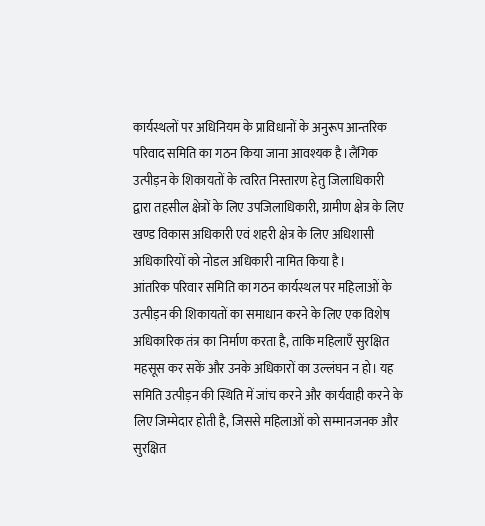कार्यस्थलों पर अधिनियम के प्राविधानों के अनुरूप आन्तरिक परिवाद समिति का गठन किया जाना आवश्यक है।लैंगिक उत्पीड़न के शिकायतों के त्वरित निस्तारण हेतु जिलाधिकारी द्वारा तहसील क्षेत्रों के लिए उपजिलाधिकारी, ग्रामीण क्षेत्र के लिए खण्ड विकास अधिकारी एवं शहरी क्षेत्र के लिए अधिशासी अधिकारियों को नोडल अधिकारी नामित किया है।
आंतरिक परिवार समिति का गठन कार्यस्थल पर महिलाओं के उत्पीड़न की शिकायतों का समाधान करने के लिए एक विशेष अधिकारिक तंत्र का निर्माण करता है, ताकि महिलाएँ सुरक्षित महसूस कर सकें और उनके अधिकारों का उल्लंघन न हो। यह समिति उत्पीड़न की स्थिति में जांच करने और कार्यवाही करने के लिए जिम्मेदार होती है, जिससे महिलाओं को सम्मानजनक और सुरक्षित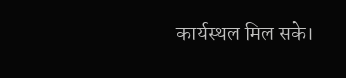कार्यस्थल मिल सके।